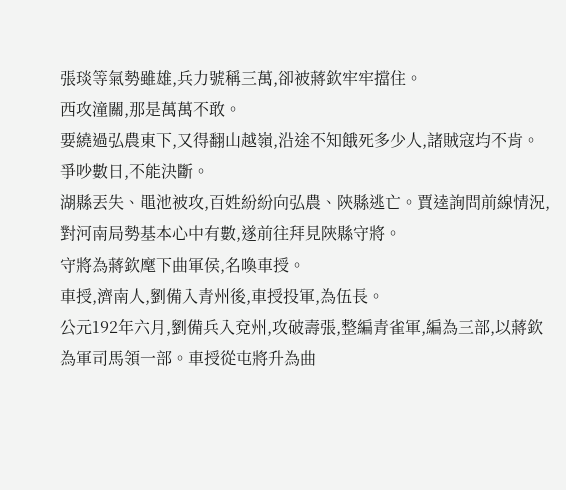張琰等氣勢雖雄,兵力號稱三萬,卻被蔣欽牢牢擋住。
西攻潼關,那是萬萬不敢。
要繞過弘農東下,又得翻山越嶺,沿途不知餓死多少人,諸賊寇均不肯。
爭吵數日,不能決斷。
湖縣丟失、黽池被攻,百姓紛紛向弘農、陝縣逃亡。賈逵詢問前線情況,對河南局勢基本心中有數,遂前往拜見陝縣守將。
守將為蔣欽麾下曲軍侯,名喚車授。
車授,濟南人,劉備入青州後,車授投軍,為伍長。
公元192年六月,劉備兵入兗州,攻破壽張,整編青雀軍,編為三部,以蔣欽為軍司馬領一部。車授從屯將升為曲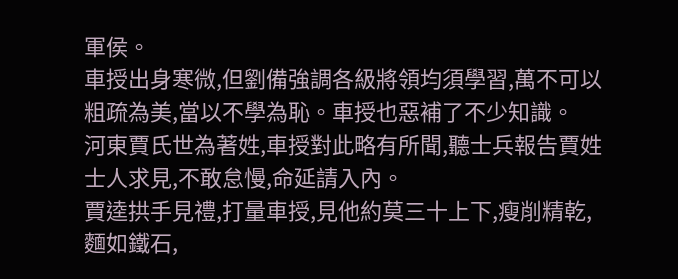軍侯。
車授出身寒微,但劉備強調各級將領均須學習,萬不可以粗疏為美,當以不學為恥。車授也惡補了不少知識。
河東賈氏世為著姓,車授對此略有所聞,聽士兵報告賈姓士人求見,不敢怠慢,命延請入內。
賈逵拱手見禮,打量車授,見他約莫三十上下,瘦削精乾,麵如鐵石,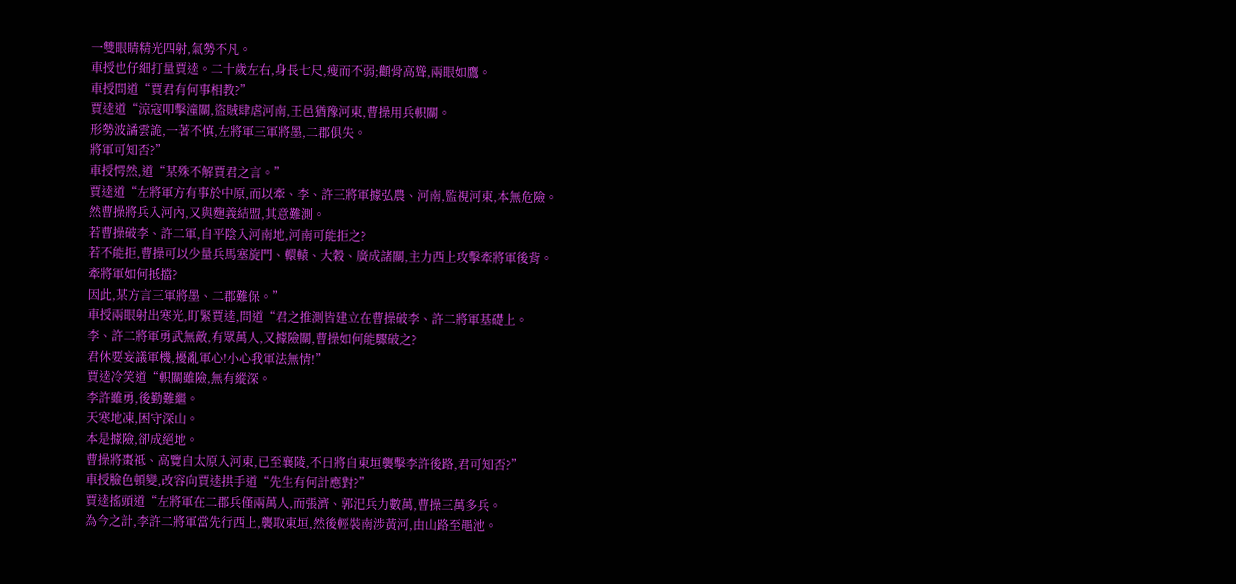一雙眼睛精光四射,氣勢不凡。
車授也仔細打量賈逵。二十歲左右,身長七尺,瘦而不弱;顴骨高聳,兩眼如鷹。
車授問道“賈君有何事相教?”
賈逵道“涼寇叩擊潼關,盜賊肆虐河南,王邑猶豫河東,曹操用兵軹關。
形勢波譎雲詭,一著不慎,左將軍三軍將墨,二郡俱失。
將軍可知否?”
車授愕然,道“某殊不解賈君之言。”
賈逵道“左將軍方有事於中原,而以牽、李、許三將軍據弘農、河南,監視河東,本無危險。
然曹操將兵入河內,又與麴義結盟,其意難測。
若曹操破李、許二軍,自平陰入河南地,河南可能拒之?
若不能拒,曹操可以少量兵馬塞旋門、轘轅、大穀、廣成諸關,主力西上攻擊牽將軍後背。
牽將軍如何抵擋?
因此,某方言三軍將墨、二郡難保。”
車授兩眼射出寒光,盯緊賈逵,問道“君之推測皆建立在曹操破李、許二將軍基礎上。
李、許二將軍勇武無敵,有眾萬人,又據險關,曹操如何能驟破之?
君休要妄議軍機,擾亂軍心!小心我軍法無情!”
賈逵冷笑道“軹關雖險,無有縱深。
李許雖勇,後勤難繼。
天寒地凍,困守深山。
本是據險,卻成絕地。
曹操將棗祗、高覽自太原入河東,已至襄陵,不日將自東垣襲擊李許後路,君可知否?”
車授臉色頓變,改容向賈逵拱手道“先生有何計應對?”
賈逵搖頭道“左將軍在二郡兵僅兩萬人,而張濟、郭汜兵力數萬,曹操三萬多兵。
為今之計,李許二將軍當先行西上,襲取東垣,然後輕裝南涉黃河,由山路至黽池。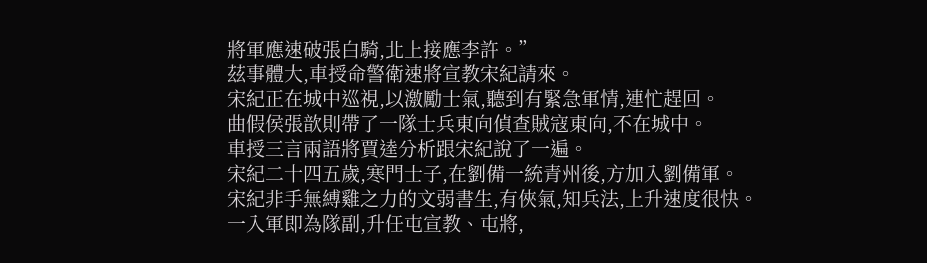將軍應速破張白騎,北上接應李許。”
茲事體大,車授命警衛速將宣教宋紀請來。
宋紀正在城中巡視,以激勵士氣,聽到有緊急軍情,連忙趕回。
曲假侯張歆則帶了一隊士兵東向偵查賊寇東向,不在城中。
車授三言兩語將賈逵分析跟宋紀說了一遍。
宋紀二十四五歲,寒門士子,在劉備一統青州後,方加入劉備軍。
宋紀非手無縛雞之力的文弱書生,有俠氣,知兵法,上升速度很快。
一入軍即為隊副,升任屯宣教、屯將,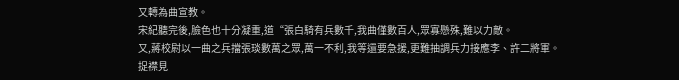又轉為曲宣教。
宋紀聽完後,臉色也十分凝重,道“張白騎有兵數千,我曲僅數百人,眾寡懸殊,難以力敵。
又,蔣校尉以一曲之兵擋張琰數萬之眾,萬一不利,我等還要急援,更難抽調兵力接應李、許二將軍。
捉襟見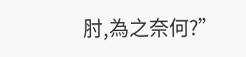肘,為之奈何?”